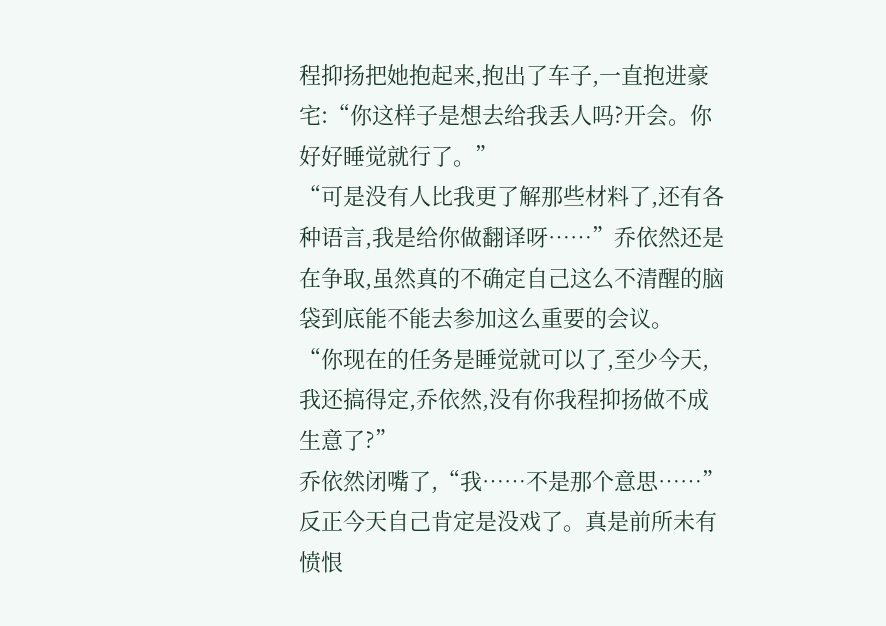程抑扬把她抱起来,抱出了车子,一直抱进豪宅:“你这样子是想去给我丢人吗?开会。你好好睡觉就行了。”
“可是没有人比我更了解那些材料了,还有各种语言,我是给你做翻译呀……”乔依然还是在争取,虽然真的不确定自己这么不清醒的脑袋到底能不能去参加这么重要的会议。
“你现在的任务是睡觉就可以了,至少今天,我还搞得定,乔依然,没有你我程抑扬做不成生意了?”
乔依然闭嘴了,“我……不是那个意思……”
反正今天自己肯定是没戏了。真是前所未有愤恨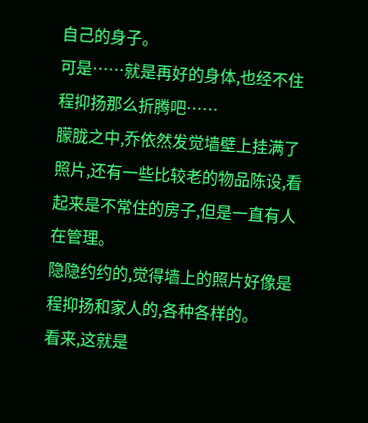自己的身子。
可是……就是再好的身体,也经不住程抑扬那么折腾吧……
朦胧之中,乔依然发觉墙壁上挂满了照片,还有一些比较老的物品陈设,看起来是不常住的房子,但是一直有人在管理。
隐隐约约的,觉得墙上的照片好像是程抑扬和家人的,各种各样的。
看来,这就是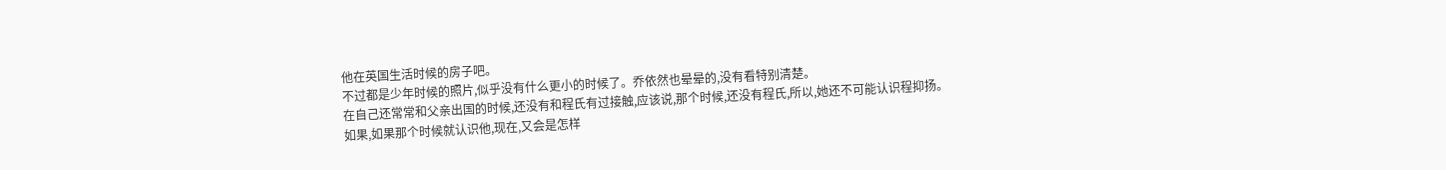他在英国生活时候的房子吧。
不过都是少年时候的照片,似乎没有什么更小的时候了。乔依然也晕晕的,没有看特别清楚。
在自己还常常和父亲出国的时候,还没有和程氏有过接触,应该说,那个时候,还没有程氏,所以,她还不可能认识程抑扬。
如果,如果那个时候就认识他,现在,又会是怎样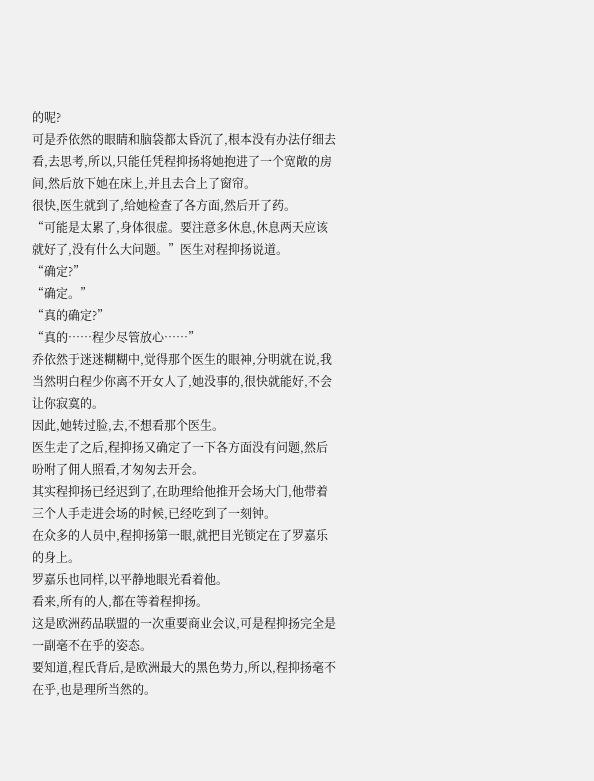的呢?
可是乔依然的眼睛和脑袋都太昏沉了,根本没有办法仔细去看,去思考,所以,只能任凭程抑扬将她抱进了一个宽敞的房间,然后放下她在床上,并且去合上了窗帘。
很快,医生就到了,给她检查了各方面,然后开了药。
“可能是太累了,身体很虚。要注意多休息,休息两天应该就好了,没有什么大问题。”医生对程抑扬说道。
“确定?”
“确定。”
“真的确定?”
“真的……程少尽管放心……”
乔依然于迷迷糊糊中,觉得那个医生的眼神,分明就在说,我当然明白程少你离不开女人了,她没事的,很快就能好,不会让你寂寞的。
因此,她转过脸,去,不想看那个医生。
医生走了之后,程抑扬又确定了一下各方面没有问题,然后吩咐了佣人照看,才匆匆去开会。
其实程抑扬已经迟到了,在助理给他推开会场大门,他带着三个人手走进会场的时候,已经吃到了一刻钟。
在众多的人员中,程抑扬第一眼,就把目光锁定在了罗嘉乐的身上。
罗嘉乐也同样,以平静地眼光看着他。
看来,所有的人,都在等着程抑扬。
这是欧洲药品联盟的一次重要商业会议,可是程抑扬完全是一副毫不在乎的姿态。
要知道,程氏背后,是欧洲最大的黑色势力,所以,程抑扬毫不在乎,也是理所当然的。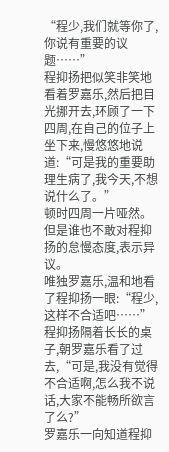“程少,我们就等你了,你说有重要的议题……”
程抑扬把似笑非笑地看着罗嘉乐,然后把目光挪开去,环顾了一下四周,在自己的位子上坐下来,慢悠悠地说道:“可是我的重要助理生病了,我今天,不想说什么了。”
顿时四周一片哑然。
但是谁也不敢对程抑扬的怠慢态度,表示异议。
唯独罗嘉乐,温和地看了程抑扬一眼:“程少,这样不合适吧……”
程抑扬隔着长长的桌子,朝罗嘉乐看了过去,“可是,我没有觉得不合适啊,怎么我不说话,大家不能畅所欲言了么?”
罗嘉乐一向知道程抑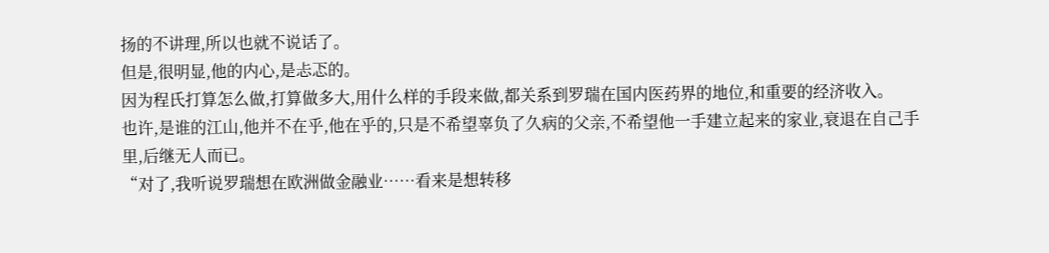扬的不讲理,所以也就不说话了。
但是,很明显,他的内心,是忐忑的。
因为程氏打算怎么做,打算做多大,用什么样的手段来做,都关系到罗瑞在国内医药界的地位,和重要的经济收入。
也许,是谁的江山,他并不在乎,他在乎的,只是不希望辜负了久病的父亲,不希望他一手建立起来的家业,衰退在自己手里,后继无人而已。
“对了,我听说罗瑞想在欧洲做金融业……看来是想转移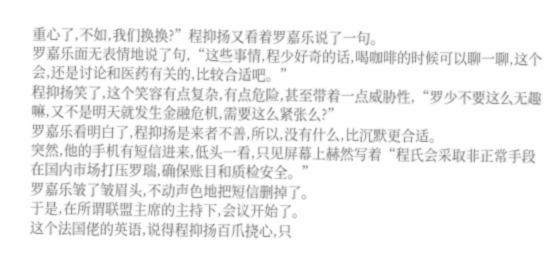重心了,不如,我们换换?”程抑扬又看着罗嘉乐说了一句。
罗嘉乐面无表情地说了句,“这些事情,程少好奇的话,喝咖啡的时候可以聊一聊,这个会,还是讨论和医药有关的,比较合适吧。”
程抑扬笑了,这个笑容有点复杂,有点危险,甚至带着一点威胁性,“罗少不要这么无趣嘛,又不是明天就发生金融危机,需要这么紧张么?”
罗嘉乐看明白了,程抑扬是来者不善,所以,没有什么,比沉默更合适。
突然,他的手机有短信进来,低头一看,只见屏幕上赫然写着“程氏会采取非正常手段在国内市场打压罗瑞,确保账目和质检安全。”
罗嘉乐皱了皱眉头,不动声色地把短信删掉了。
于是,在所谓联盟主席的主持下,会议开始了。
这个法国佬的英语,说得程抑扬百爪挠心,只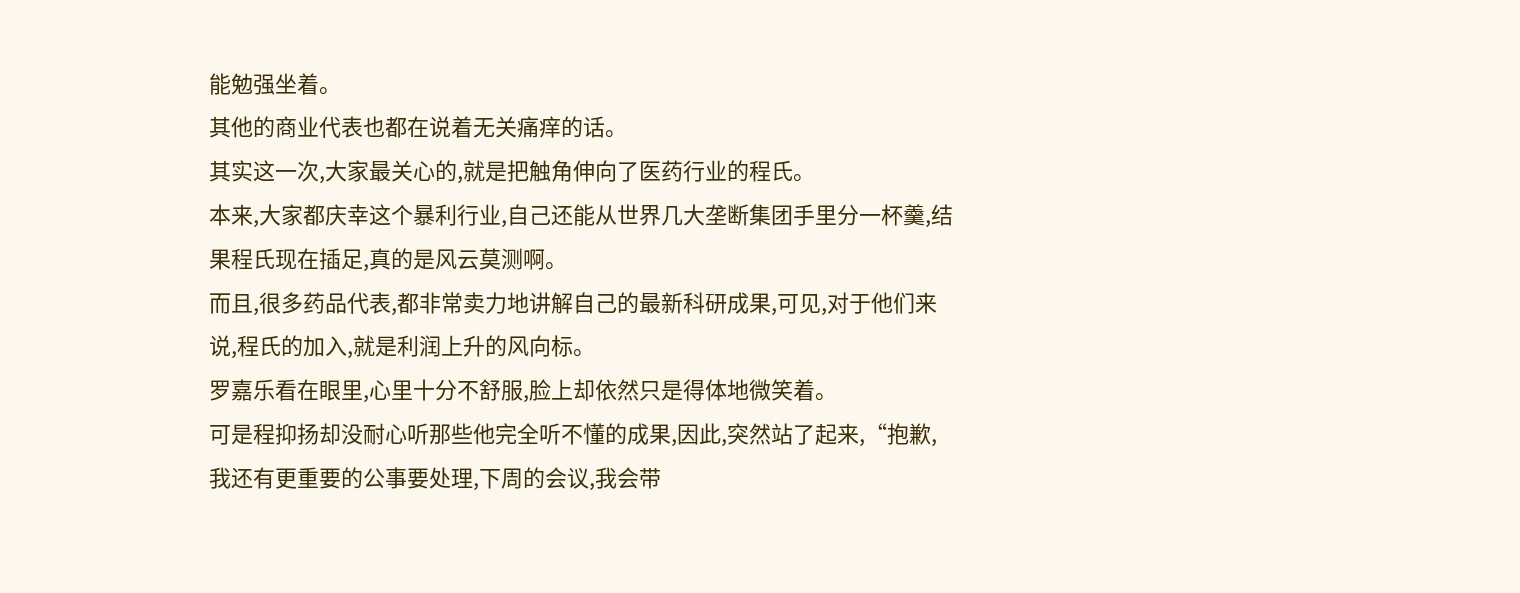能勉强坐着。
其他的商业代表也都在说着无关痛痒的话。
其实这一次,大家最关心的,就是把触角伸向了医药行业的程氏。
本来,大家都庆幸这个暴利行业,自己还能从世界几大垄断集团手里分一杯羹,结果程氏现在插足,真的是风云莫测啊。
而且,很多药品代表,都非常卖力地讲解自己的最新科研成果,可见,对于他们来说,程氏的加入,就是利润上升的风向标。
罗嘉乐看在眼里,心里十分不舒服,脸上却依然只是得体地微笑着。
可是程抑扬却没耐心听那些他完全听不懂的成果,因此,突然站了起来,“抱歉,我还有更重要的公事要处理,下周的会议,我会带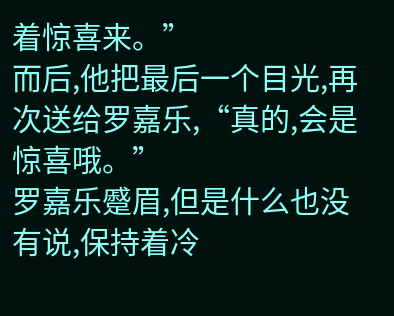着惊喜来。”
而后,他把最后一个目光,再次送给罗嘉乐,“真的,会是惊喜哦。”
罗嘉乐蹙眉,但是什么也没有说,保持着冷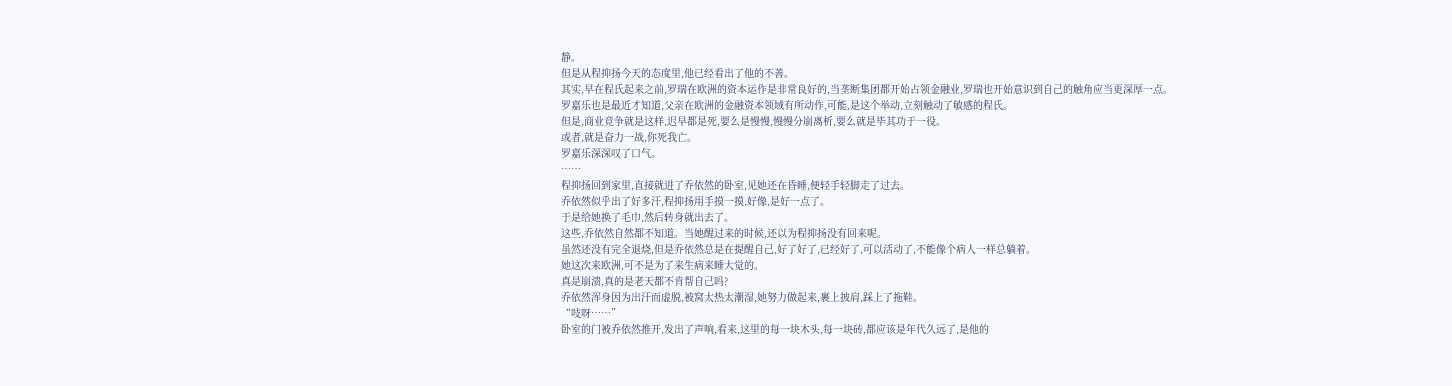静。
但是从程抑扬今天的态度里,他已经看出了他的不善。
其实,早在程氏起来之前,罗瑞在欧洲的资本运作是非常良好的,当垄断集团都开始占领金融业,罗瑞也开始意识到自己的触角应当更深厚一点。
罗嘉乐也是最近才知道,父亲在欧洲的金融资本领域有所动作,可能,是这个举动,立刻触动了敏感的程氏。
但是,商业竞争就是这样,迟早都是死,要么是慢慢,慢慢分崩离析,要么就是毕其功于一役。
或者,就是奋力一战,你死我亡。
罗嘉乐深深叹了口气。
……
程抑扬回到家里,直接就进了乔依然的卧室,见她还在昏睡,便轻手轻脚走了过去。
乔依然似乎出了好多汗,程抑扬用手摸一摸,好像,是好一点了。
于是给她换了毛巾,然后转身就出去了。
这些,乔依然自然都不知道。当她醒过来的时候,还以为程抑扬没有回来呢。
虽然还没有完全退烧,但是乔依然总是在提醒自己,好了好了,已经好了,可以活动了,不能像个病人一样总躺着。
她这次来欧洲,可不是为了来生病来睡大觉的。
真是崩溃,真的是老天都不肯帮自己吗?
乔依然浑身因为出汗而虚脱,被窝太热太潮湿,她努力做起来,裹上披肩,踩上了拖鞋。
“吱呀……”
卧室的门被乔依然推开,发出了声响,看来,这里的每一块木头,每一块砖,都应该是年代久远了,是他的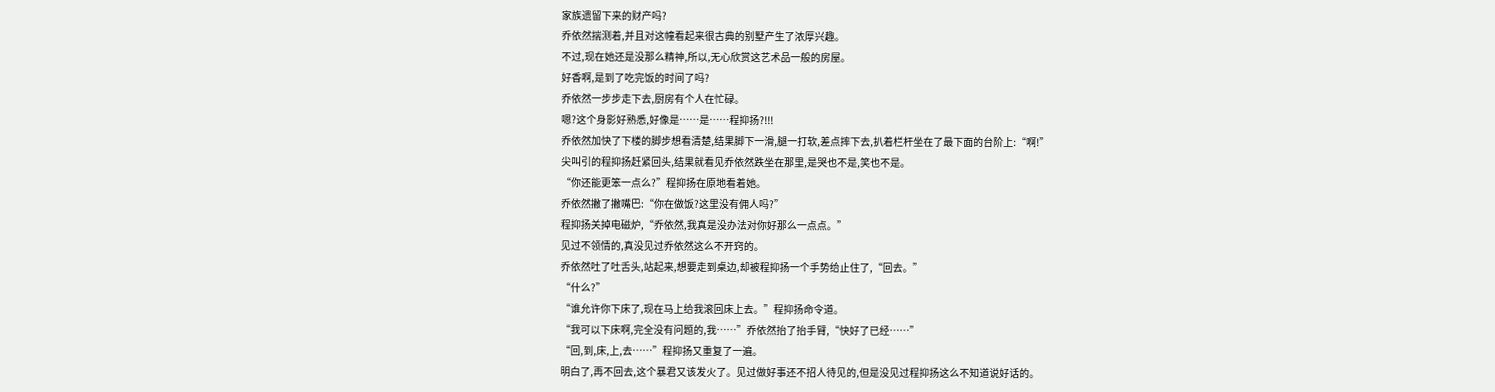家族遗留下来的财产吗?
乔依然揣测着,并且对这幢看起来很古典的别墅产生了浓厚兴趣。
不过,现在她还是没那么精神,所以,无心欣赏这艺术品一般的房屋。
好香啊,是到了吃完饭的时间了吗?
乔依然一步步走下去,厨房有个人在忙碌。
嗯?这个身影好熟悉,好像是……是……程抑扬?!!!
乔依然加快了下楼的脚步想看清楚,结果脚下一滑,腿一打软,差点摔下去,扒着栏杆坐在了最下面的台阶上:“啊!”
尖叫引的程抑扬赶紧回头,结果就看见乔依然跌坐在那里,是哭也不是,笑也不是。
“你还能更笨一点么?”程抑扬在原地看着她。
乔依然撇了撇嘴巴:“你在做饭?这里没有佣人吗?”
程抑扬关掉电磁炉,“乔依然,我真是没办法对你好那么一点点。”
见过不领情的,真没见过乔依然这么不开窍的。
乔依然吐了吐舌头,站起来,想要走到桌边,却被程抑扬一个手势给止住了,“回去。”
“什么?”
“谁允许你下床了,现在马上给我滚回床上去。”程抑扬命令道。
“我可以下床啊,完全没有问题的,我……”乔依然抬了抬手臂,“快好了已经……”
“回,到,床,上,去……”程抑扬又重复了一遍。
明白了,再不回去,这个暴君又该发火了。见过做好事还不招人待见的,但是没见过程抑扬这么不知道说好话的。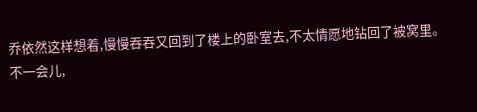乔依然这样想着,慢慢吞吞又回到了楼上的卧室去,不太情愿地钻回了被窝里。
不一会儿,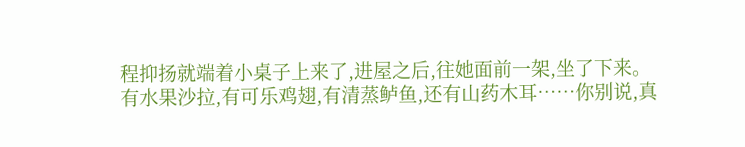程抑扬就端着小桌子上来了,进屋之后,往她面前一架,坐了下来。
有水果沙拉,有可乐鸡翅,有清蒸鲈鱼,还有山药木耳……你别说,真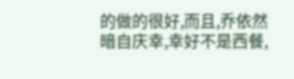的做的很好,而且,乔依然暗自庆幸,幸好不是西餐,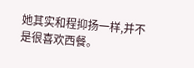她其实和程抑扬一样,并不是很喜欢西餐。